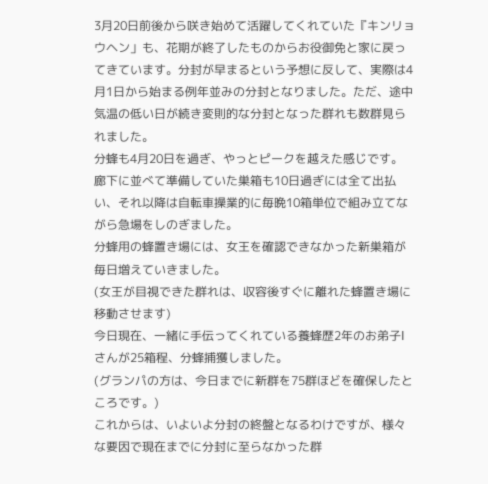3月20日前後から咲き始めて活躍してくれていた『キンリョウヘン」も、花期が終了したものからお役御免と家に戻ってきています。分封が早まるという予想に反して、実際は4月1日から始まる例年並みの分封となりました。ただ、途中気温の低い日が続き変則的な分封となった群れも数群見られました。
分蜂も4月20日を過ぎ、やっとピークを越えた感じです。
廊下に並べて準備していた巣箱も10日過ぎには全て出払い、それ以降は自転車操業的に毎晩10箱単位で組み立てながら急場をしのぎました。
分蜂用の蜂置き場には、女王を確認できなかった新巣箱が毎日増えていきました。
(女王が目視できた群れは、収容後すぐに離れた蜂置き場に移動させます)
今日現在、一緒に手伝ってくれている養蜂歴2年のお弟子Iさんが25箱程、分蜂捕獲しました。
(グランパの方は、今日までに新群を75群ほどを確保したところです。)
これからは、いよいよ分封の終盤となるわけですが、様々な要因で現在までに分封に至らなかった群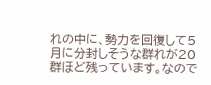れの中に、勢力を回復して5月に分封しそうな群れが20群ほど残っています。なので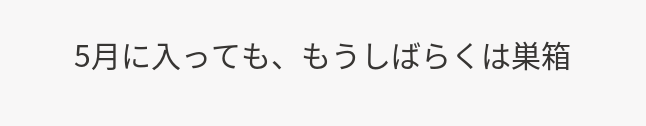5月に入っても、もうしばらくは巣箱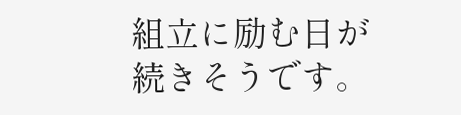組立に励む日が続きそうです。